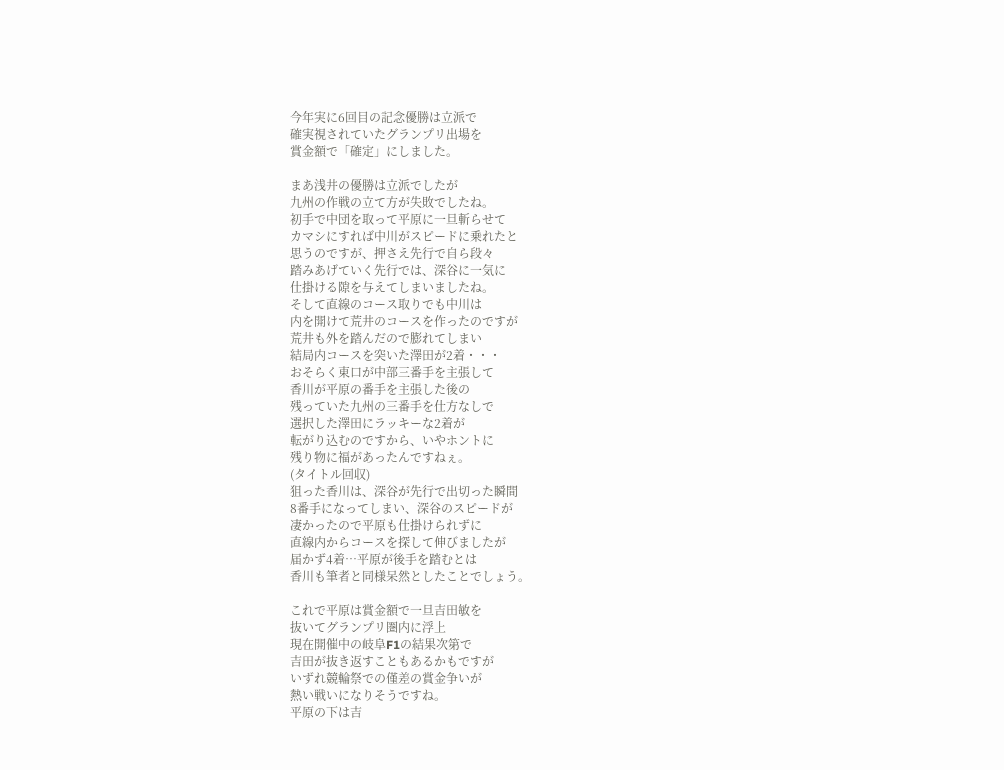今年実に6回目の記念優勝は立派で
確実視されていたグランプリ出場を
賞金額で「確定」にしました。

まあ浅井の優勝は立派でしたが
九州の作戦の立て方が失敗でしたね。
初手で中団を取って平原に一旦斬らせて
カマシにすれば中川がスピードに乗れたと
思うのですが、押さえ先行で自ら段々
踏みあげていく先行では、深谷に一気に
仕掛ける隙を与えてしまいましたね。
そして直線のコース取りでも中川は
内を開けて荒井のコースを作ったのですが
荒井も外を踏んだので膨れてしまい
結局内コースを突いた澤田が2着・・・
おそらく東口が中部三番手を主張して
香川が平原の番手を主張した後の
残っていた九州の三番手を仕方なしで
選択した澤田にラッキーな2着が
転がり込むのですから、いやホントに
残り物に福があったんですねぇ。
(タイトル回収)
狙った香川は、深谷が先行で出切った瞬間
8番手になってしまい、深谷のスピードが
凄かったので平原も仕掛けられずに
直線内からコースを探して伸びましたが
届かず4着…平原が後手を踏むとは
香川も筆者と同様呆然としたことでしょう。

これで平原は賞金額で一旦吉田敏を
抜いてグランプリ圏内に浮上
現在開催中の岐阜F1の結果次第で
吉田が抜き返すこともあるかもですが
いずれ競輪祭での僅差の賞金争いが
熱い戦いになりそうですね。
平原の下は吉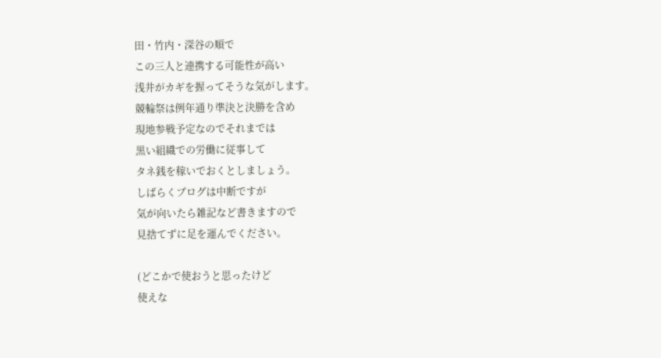田・竹内・深谷の順で
この三人と連携する可能性が高い
浅井がカギを握ってそうな気がします。
競輪祭は例年通り準決と決勝を含め
現地参戦予定なのでそれまでは
黒い組織での労働に従事して
タネ銭を稼いでおくとしましょう。
しばらくブログは中断ですが
気が向いたら雑記など書きますので
見捨てずに足を運んでください。

(どこかで使おうと思ったけど
使えな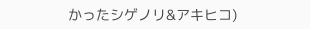かったシゲノリ&アキヒコ)